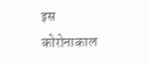इस कोरोनाकाल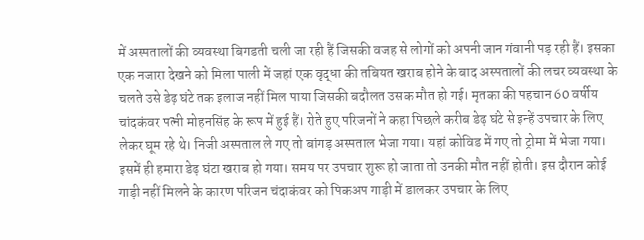में अस्पतालों की व्यवस्था बिगडती चली जा रही हैं जिसकी वजह से लोगों को अपनी जान गंवानी पड़ रही हैं। इसका एक नजारा देखने को मिला पाली में जहां एक वृद्धा की तबियत खराब होने के बाद अस्पतालों की लचर व्यवस्था के चलते उसे डेढ़ घंटे तक इलाज नहीं मिल पाया जिसकी बदौलत उसक मौत हो गई। मृतका की पहचान 60 वर्षीय चांदकंवर पत्नी मोहनसिंह के रूप में हुई हैं। रोते हुए परिजनों ने कहा पिछले करीब डेढ़ घंटे से इन्हें उपचार के लिए लेकर घूम रहे थे। निजी अस्पताल ले गए तो बांगड़ अस्पताल भेजा गया। यहां कोविड में गए तो ट्रोमा में भेजा गया। इसमें ही हमारा डेढ़ घंटा खराब हो गया। समय पर उपचार शुरू हो जाता तो उनकी मौत नहीं होती। इस दौरान कोई गाड़ी नहीं मिलने के कारण परिजन चंदाकंवर को पिकअप गाड़ी में डालकर उपचार के लिए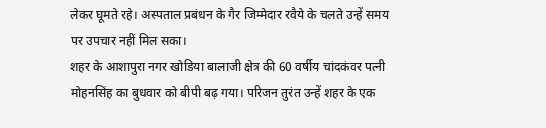लेकर घूमते रहे। अस्पताल प्रबंधन के गैर जिम्मेदार रवैये के चलते उन्हें समय पर उपचार नहीं मिल सका।
शहर के आशापुरा नगर खोडिया बालाजी क्षेत्र की 60 वर्षीय चांदकंवर पत्नी मोहनसिंह का बुधवार को बीपी बढ़ गया। परिजन तुरंत उन्हें शहर के एक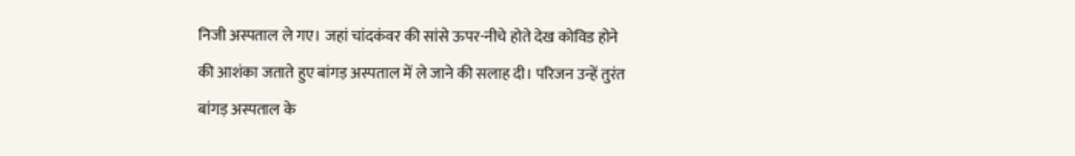निजी अस्पताल ले गए। जहां चांदकंवर की सांसे ऊपर-नीचे होते देख कोविड होने की आशंका जताते हुए बांगड़ अस्पताल में ले जाने की सलाह दी। परिजन उन्हें तुरंत बांगड़ अस्पताल के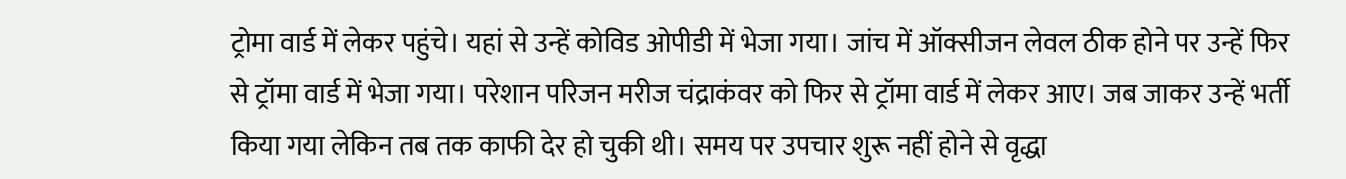ट्रोमा वार्ड में लेकर पहुंचे। यहां से उन्हें कोविड ओपीडी में भेजा गया। जांच में ऑक्सीजन लेवल ठीक होने पर उन्हें फिर से ट्रॉमा वार्ड में भेजा गया। परेशान परिजन मरीज चंद्राकंवर को फिर से ट्रॉमा वार्ड में लेकर आए। जब जाकर उन्हें भर्ती किया गया लेकिन तब तक काफी देर हो चुकी थी। समय पर उपचार शुरू नहीं होने से वृद्धा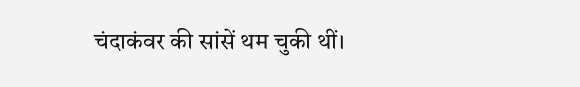चंदाकंवर की सांसें थम चुकी थीं।